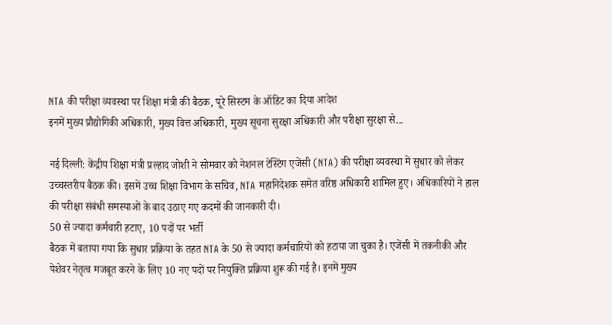NTA की परीक्षा व्यवस्था पर शिक्षा मंत्री की बैठक, पूरे सिस्टम के ऑडिट का दिया आदेश
इनमें मुख्य प्रौद्योगिकी अधिकारी, मुख्य वित्त अधिकारी, मुख्य सूचना सुरक्षा अधिकारी और परीक्षा सुरक्षा से...

नई दिल्ली: केंद्रीय शिक्षा मंत्री प्रल्हाद जोशी ने सोमवार को नेशनल टेस्टिंग एजेंसी (NTA) की परीक्षा व्यवस्था में सुधार को लेकर उच्चस्तरीय बैठक की। इसमें उच्च शिक्षा विभाग के सचिव, NTA महानिदेशक समेत वरिष्ठ अधिकारी शामिल हुए। अधिकारियों ने हाल की परीक्षा संबंधी समस्याओं के बाद उठाए गए कदमों की जानकारी दी।
50 से ज्यादा कर्मचारी हटाए, 10 पदों पर भर्ती
बैठक में बताया गया कि सुधार प्रक्रिया के तहत NTA के 50 से ज्यादा कर्मचारियों को हटाया जा चुका है। एजेंसी में तकनीकी और पेशेवर नेतृत्व मजबूत करने के लिए 10 नए पदों पर नियुक्ति प्रक्रिया शुरू की गई है। इनमें मुख्य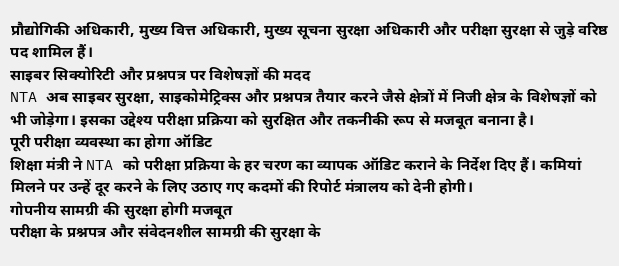प्रौद्योगिकी अधिकारी, मुख्य वित्त अधिकारी, मुख्य सूचना सुरक्षा अधिकारी और परीक्षा सुरक्षा से जुड़े वरिष्ठ पद शामिल हैं।
साइबर सिक्योरिटी और प्रश्नपत्र पर विशेषज्ञों की मदद
NTA अब साइबर सुरक्षा, साइकोमेट्रिक्स और प्रश्नपत्र तैयार करने जैसे क्षेत्रों में निजी क्षेत्र के विशेषज्ञों को भी जोड़ेगा। इसका उद्देश्य परीक्षा प्रक्रिया को सुरक्षित और तकनीकी रूप से मजबूत बनाना है।
पूरी परीक्षा व्यवस्था का होगा ऑडिट
शिक्षा मंत्री ने NTA को परीक्षा प्रक्रिया के हर चरण का व्यापक ऑडिट कराने के निर्देश दिए हैं। कमियां मिलने पर उन्हें दूर करने के लिए उठाए गए कदमों की रिपोर्ट मंत्रालय को देनी होगी।
गोपनीय सामग्री की सुरक्षा होगी मजबूत
परीक्षा के प्रश्नपत्र और संवेदनशील सामग्री की सुरक्षा के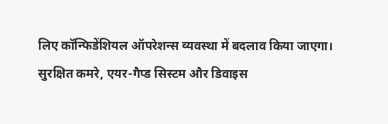लिए कॉन्फिडेंशियल ऑपरेशन्स व्यवस्था में बदलाव किया जाएगा। सुरक्षित कमरे, एयर-गैप्ड सिस्टम और डिवाइस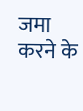जमा करने के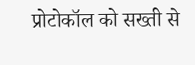प्रोटोकॉल को सख्ती से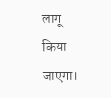लागू किया जाएगा।